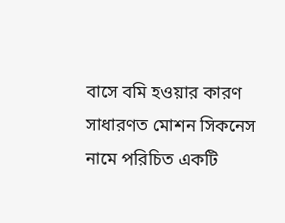বাসে বমি হওয়ার কারণ সাধারণত মোশন সিকনেস নামে পরিচিত একটি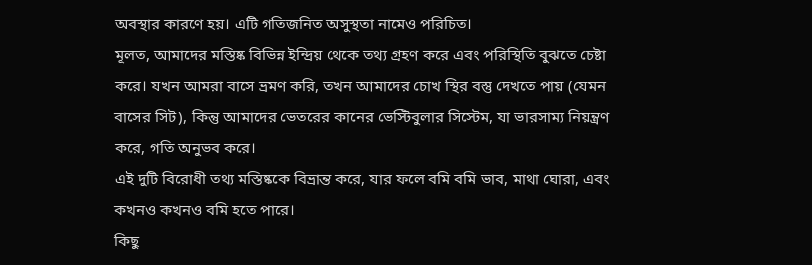অবস্থার কারণে হয়। এটি গতিজনিত অসুস্থতা নামেও পরিচিত।
মূলত, আমাদের মস্তিষ্ক বিভিন্ন ইন্দ্রিয় থেকে তথ্য গ্রহণ করে এবং পরিস্থিতি বুঝতে চেষ্টা করে। যখন আমরা বাসে ভ্রমণ করি, তখন আমাদের চোখ স্থির বস্তু দেখতে পায় (যেমন বাসের সিট), কিন্তু আমাদের ভেতরের কানের ভেস্টিবুলার সিস্টেম, যা ভারসাম্য নিয়ন্ত্রণ করে, গতি অনুভব করে।
এই দুটি বিরোধী তথ্য মস্তিষ্ককে বিভ্রান্ত করে, যার ফলে বমি বমি ভাব, মাথা ঘোরা, এবং কখনও কখনও বমি হতে পারে।
কিছু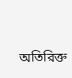অতিরিক্ত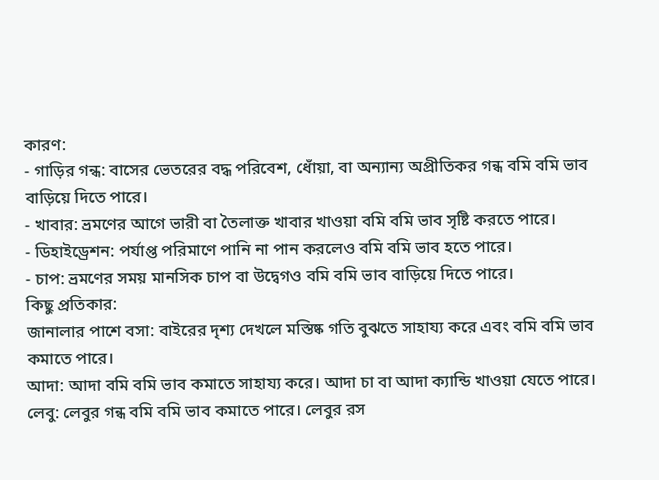কারণ:
- গাড়ির গন্ধ: বাসের ভেতরের বদ্ধ পরিবেশ, ধোঁয়া, বা অন্যান্য অপ্রীতিকর গন্ধ বমি বমি ভাব বাড়িয়ে দিতে পারে।
- খাবার: ভ্রমণের আগে ভারী বা তৈলাক্ত খাবার খাওয়া বমি বমি ভাব সৃষ্টি করতে পারে।
- ডিহাইড্রেশন: পর্যাপ্ত পরিমাণে পানি না পান করলেও বমি বমি ভাব হতে পারে।
- চাপ: ভ্রমণের সময় মানসিক চাপ বা উদ্বেগও বমি বমি ভাব বাড়িয়ে দিতে পারে।
কিছু প্রতিকার:
জানালার পাশে বসা: বাইরের দৃশ্য দেখলে মস্তিষ্ক গতি বুঝতে সাহায্য করে এবং বমি বমি ভাব কমাতে পারে।
আদা: আদা বমি বমি ভাব কমাতে সাহায্য করে। আদা চা বা আদা ক্যান্ডি খাওয়া যেতে পারে।
লেবু: লেবুর গন্ধ বমি বমি ভাব কমাতে পারে। লেবুর রস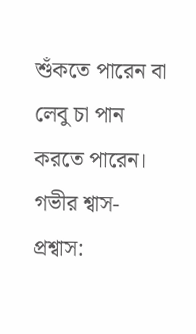শুঁকতে পারেন বা লেবু চা পান করতে পারেন।
গভীর শ্বাস-প্রশ্বাস: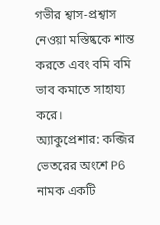গভীর শ্বাস-প্রশ্বাস নেওয়া মস্তিষ্ককে শান্ত করতে এবং বমি বমি ভাব কমাতে সাহায্য করে।
অ্যাকুপ্রেশার: কব্জির ভেতরের অংশে P6 নামক একটি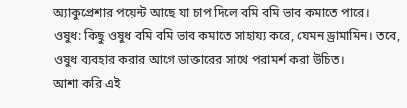অ্যাকুপ্রেশার পয়েন্ট আছে যা চাপ দিলে বমি বমি ভাব কমাতে পারে।
ওষুধ: কিছু ওষুধ বমি বমি ভাব কমাতে সাহায্য করে, যেমন ড্রামামিন। তবে, ওষুধ ব্যবহার করার আগে ডাক্তারের সাথে পরামর্শ করা উচিত।
আশা করি এই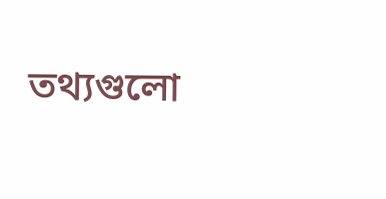তথ্যগুলো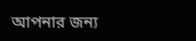আপনার জন্য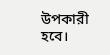উপকারী হবে।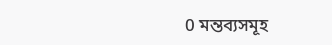0 মন্তব্যসমূহ